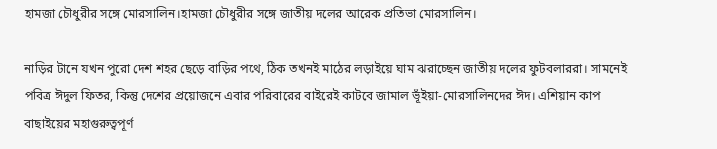হামজা চৌধুরীর সঙ্গে মোরসালিন।হামজা চৌধুরীর সঙ্গে জাতীয় দলের আরেক প্রতিভা মোরসালিন।

নাড়ির টানে যখন পুরো দেশ শহর ছেড়ে বাড়ির পথে, ঠিক তখনই মাঠের লড়াইয়ে ঘাম ঝরাচ্ছেন জাতীয় দলের ফুটবলাররা। সামনেই পবিত্র ঈদুল ফিতর, কিন্তু দেশের প্রয়োজনে এবার পরিবারের বাইরেই কাটবে জামাল ভূঁইয়া-মোরসালিনদের ঈদ। এশিয়ান কাপ বাছাইয়ের মহাগুরুত্বপূর্ণ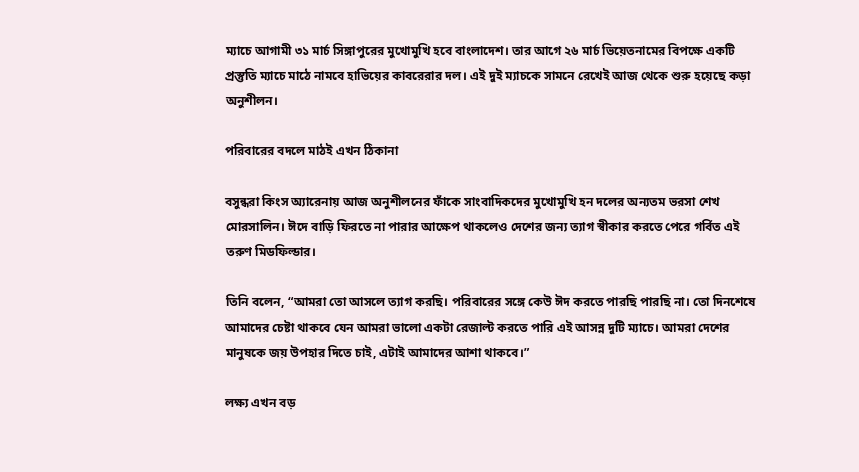ম্যাচে আগামী ৩১ মার্চ সিঙ্গাপুরের মুখোমুখি হবে বাংলাদেশ। তার আগে ২৬ মার্চ ভিয়েতনামের বিপক্ষে একটি প্রস্তুতি ম্যাচে মাঠে নামবে হাভিয়ের কাবরেরার দল। এই দুই ম্যাচকে সামনে রেখেই আজ থেকে শুরু হয়েছে কড়া অনুশীলন।

পরিবারের বদলে মাঠই এখন ঠিকানা

বসুন্ধরা কিংস অ্যারেনায় আজ অনুশীলনের ফাঁকে সাংবাদিকদের মুখোমুখি হন দলের অন্যতম ভরসা শেখ মোরসালিন। ঈদে বাড়ি ফিরতে না পারার আক্ষেপ থাকলেও দেশের জন্য ত্যাগ স্বীকার করতে পেরে গর্বিত এই তরুণ মিডফিল্ডার।

তিনি বলেন, “আমরা তো আসলে ত্যাগ করছি। পরিবারের সঙ্গে কেউ ঈদ করতে পারছি পারছি না। তো দিনশেষে আমাদের চেষ্টা থাকবে যেন আমরা ভালো একটা রেজাল্ট করতে পারি এই আসন্ন দুটি ম্যাচে। আমরা দেশের মানুষকে জয় উপহার দিতে চাই, এটাই আমাদের আশা থাকবে।”

লক্ষ্য এখন বড়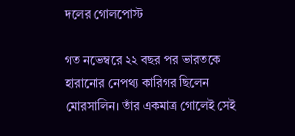দলের গোলপোস্ট

গত নভেম্বরে ২২ বছর পর ভারতকে হারানোর নেপথ্য কারিগর ছিলেন মোরসালিন। তাঁর একমাত্র গোলেই সেই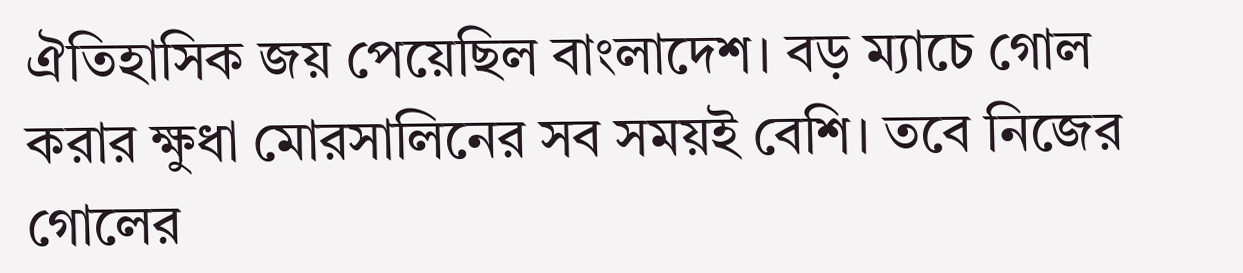ঐতিহাসিক জয় পেয়েছিল বাংলাদেশ। বড় ম্যাচে গোল করার ক্ষুধা মোরসালিনের সব সময়ই বেশি। তবে নিজের গোলের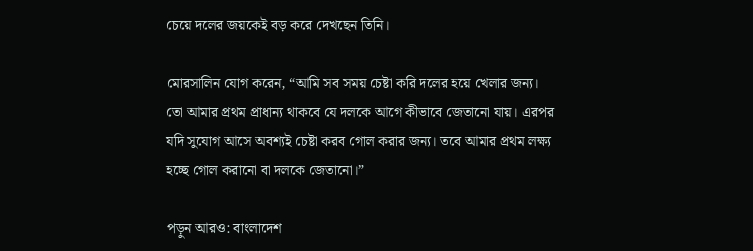চেয়ে দলের জয়কেই বড় করে দেখছেন তিনি।

মোরসালিন যোগ করেন, “আমি সব সময় চেষ্টা করি দলের হয়ে খেলার জন্য। তো আমার প্রথম প্রাধান্য থাকবে যে দলকে আগে কীভাবে জেতানো যায়। এরপর যদি সুযোগ আসে অবশ্যই চেষ্টা করব গোল করার জন্য। তবে আমার প্রথম লক্ষ্য হচ্ছে গোল করানো বা দলকে জেতানো।”

পড়ুন আরও: বাংলাদেশ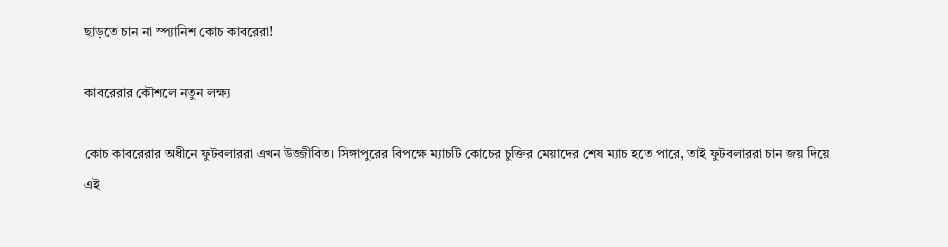ছাড়তে চান না স্প্যানিশ কোচ কাবরেরা!

কাবরেরার কৌশলে নতুন লক্ষ্য

কোচ কাবরেরার অধীনে ফুটবলাররা এখন উজ্জীবিত। সিঙ্গাপুরের বিপক্ষে ম্যাচটি কোচের চুক্তির মেয়াদের শেষ ম্যাচ হতে পারে, তাই ফুটবলাররা চান জয় দিয়ে এই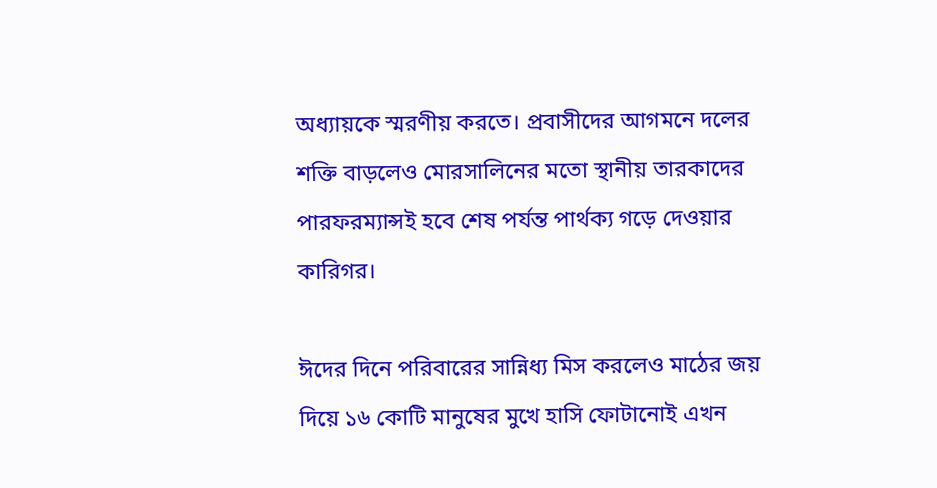অধ্যায়কে স্মরণীয় করতে। প্রবাসীদের আগমনে দলের শক্তি বাড়লেও মোরসালিনের মতো স্থানীয় তারকাদের পারফরম্যান্সই হবে শেষ পর্যন্ত পার্থক্য গড়ে দেওয়ার কারিগর।

ঈদের দিনে পরিবারের সান্নিধ্য মিস করলেও মাঠের জয় দিয়ে ১৬ কোটি মানুষের মুখে হাসি ফোটানোই এখন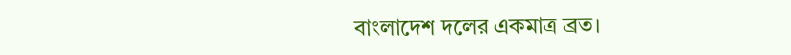বাংলাদেশ দলের একমাত্র ব্রত।